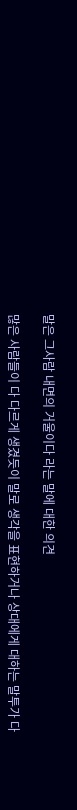말은 그사람 내면의 거울이다 라는 말에 대한 의견

많은 사람들이 다 다르게 생겼듯이 말로 생각을 표현하거나 상대에게 대하는 말투가 다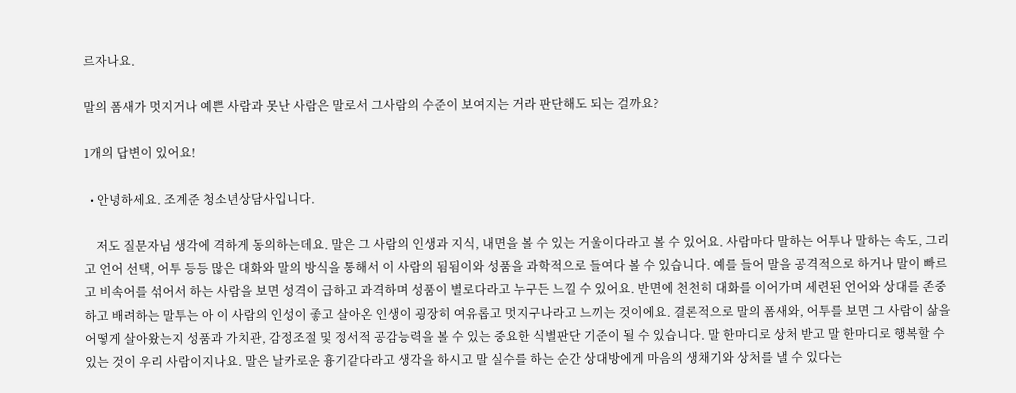르자나요.

말의 폼새가 멋지거나 예쁜 사람과 못난 사람은 말로서 그사람의 수준이 보여지는 거라 판단해도 되는 걸까요?

1개의 답변이 있어요!

  • 안녕하세요. 조계준 청소년상담사입니다.

    저도 질문자님 생각에 격하게 동의하는데요. 말은 그 사람의 인생과 지식, 내면을 볼 수 있는 거울이다라고 볼 수 있어요. 사람마다 말하는 어투나 말하는 속도, 그리고 언어 선택, 어투 등등 많은 대화와 말의 방식을 통해서 이 사람의 됨됨이와 성품을 과학적으로 들여다 볼 수 있습니다. 예를 들어 말을 공격적으로 하거나 말이 빠르고 비속어를 섞어서 하는 사람을 보면 성격이 급하고 과격하며 성품이 별로다라고 누구든 느낄 수 있어요. 반면에 천천히 대화를 이어가며 세련된 언어와 상대를 존중하고 배려하는 말투는 아 이 사람의 인성이 좋고 살아온 인생이 굉장히 여유롭고 멋지구나라고 느끼는 것이에요. 결론적으로 말의 폼새와, 어투를 보면 그 사람이 삶을 어떻게 살아왔는지 성품과 가치관, 감정조절 및 정서적 공감능력을 볼 수 있는 중요한 식별판단 기준이 될 수 있습니다. 말 한마디로 상처 받고 말 한마디로 행복할 수 있는 것이 우리 사람이지나요. 말은 날카로운 흉기같다라고 생각을 하시고 말 실수를 하는 순간 상대방에게 마음의 생채기와 상처를 낼 수 있다는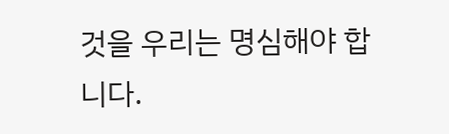것을 우리는 명심해야 합니다.